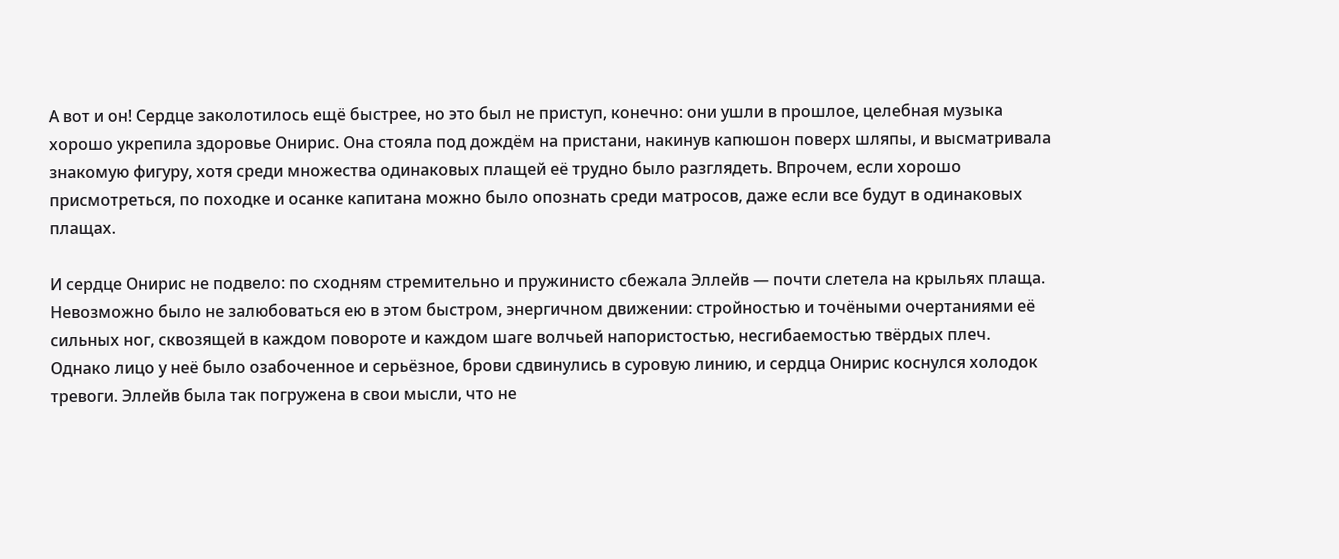А вот и он! Сердце заколотилось ещё быстрее, но это был не приступ, конечно: они ушли в прошлое, целебная музыка хорошо укрепила здоровье Онирис. Она стояла под дождём на пристани, накинув капюшон поверх шляпы, и высматривала знакомую фигуру, хотя среди множества одинаковых плащей её трудно было разглядеть. Впрочем, если хорошо присмотреться, по походке и осанке капитана можно было опознать среди матросов, даже если все будут в одинаковых плащах.

И сердце Онирис не подвело: по сходням стремительно и пружинисто сбежала Эллейв — почти слетела на крыльях плаща. Невозможно было не залюбоваться ею в этом быстром, энергичном движении: стройностью и точёными очертаниями её сильных ног, сквозящей в каждом повороте и каждом шаге волчьей напористостью, несгибаемостью твёрдых плеч. Однако лицо у неё было озабоченное и серьёзное, брови сдвинулись в суровую линию, и сердца Онирис коснулся холодок тревоги. Эллейв была так погружена в свои мысли, что не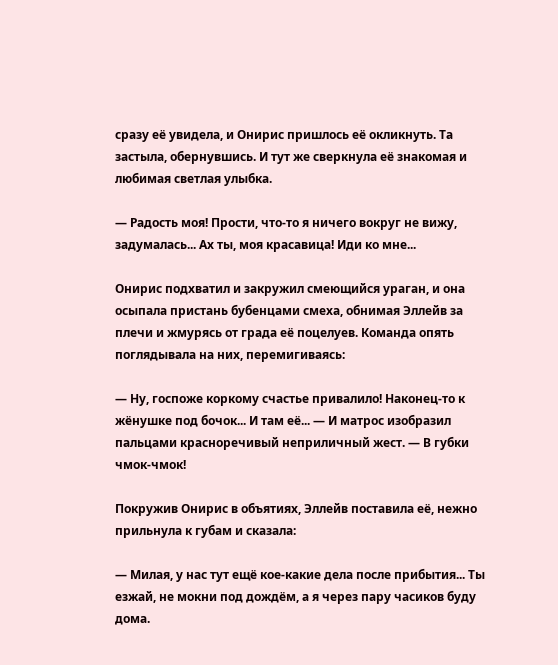сразу её увидела, и Онирис пришлось её окликнуть. Та застыла, обернувшись. И тут же сверкнула её знакомая и любимая светлая улыбка.

— Радость моя! Прости, что-то я ничего вокруг не вижу, задумалась... Ах ты, моя красавица! Иди ко мне...

Онирис подхватил и закружил смеющийся ураган, и она осыпала пристань бубенцами смеха, обнимая Эллейв за плечи и жмурясь от града её поцелуев. Команда опять поглядывала на них, перемигиваясь:

— Ну, госпоже коркому счастье привалило! Наконец-то к жёнушке под бочок... И там её... — И матрос изобразил пальцами красноречивый неприличный жест. — В губки чмок-чмок!

Покружив Онирис в объятиях, Эллейв поставила её, нежно прильнула к губам и сказала:

— Милая, у нас тут ещё кое-какие дела после прибытия... Ты езжай, не мокни под дождём, а я через пару часиков буду дома.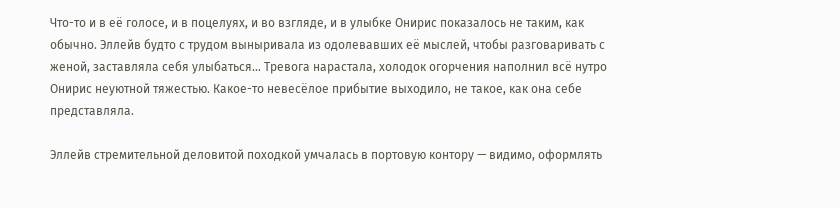Что-то и в её голосе, и в поцелуях, и во взгляде, и в улыбке Онирис показалось не таким, как обычно. Эллейв будто с трудом выныривала из одолевавших её мыслей, чтобы разговаривать с женой, заставляла себя улыбаться... Тревога нарастала, холодок огорчения наполнил всё нутро Онирис неуютной тяжестью. Какое-то невесёлое прибытие выходило, не такое, как она себе представляла.

Эллейв стремительной деловитой походкой умчалась в портовую контору — видимо, оформлять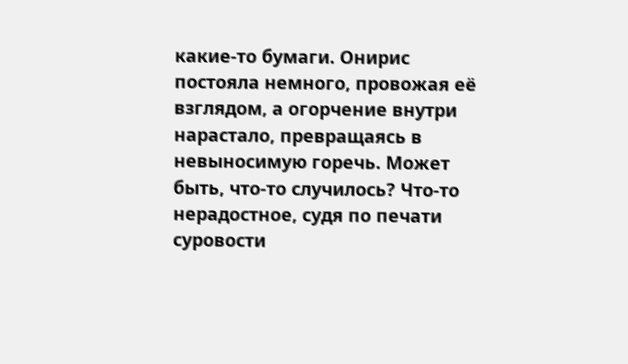какие-то бумаги. Онирис постояла немного, провожая её взглядом, а огорчение внутри нарастало, превращаясь в невыносимую горечь. Может быть, что-то случилось? Что-то нерадостное, судя по печати суровости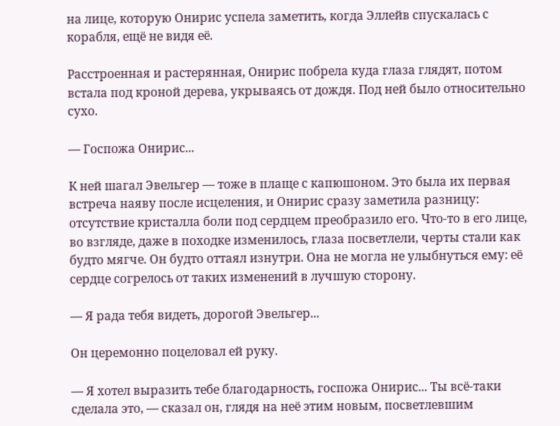на лице, которую Онирис успела заметить, когда Эллейв спускалась с корабля, ещё не видя её.

Расстроенная и растерянная, Онирис побрела куда глаза глядят, потом встала под кроной дерева, укрываясь от дождя. Под ней было относительно сухо.

— Госпожа Онирис...

К ней шагал Эвельгер — тоже в плаще с капюшоном. Это была их первая встреча наяву после исцеления, и Онирис сразу заметила разницу: отсутствие кристалла боли под сердцем преобразило его. Что-то в его лице, во взгляде, даже в походке изменилось, глаза посветлели, черты стали как будто мягче. Он будто оттаял изнутри. Она не могла не улыбнуться ему: её сердце согрелось от таких изменений в лучшую сторону.

— Я рада тебя видеть, дорогой Эвельгер...

Он церемонно поцеловал ей руку.

— Я хотел выразить тебе благодарность, госпожа Онирис... Ты всё-таки сделала это, — сказал он, глядя на неё этим новым, посветлевшим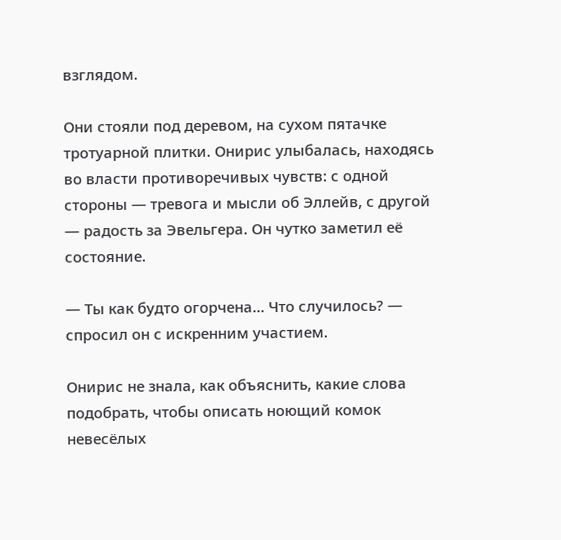взглядом.

Они стояли под деревом, на сухом пятачке тротуарной плитки. Онирис улыбалась, находясь во власти противоречивых чувств: с одной стороны — тревога и мысли об Эллейв, с другой — радость за Эвельгера. Он чутко заметил её состояние.

— Ты как будто огорчена... Что случилось? — спросил он с искренним участием.

Онирис не знала, как объяснить, какие слова подобрать, чтобы описать ноющий комок невесёлых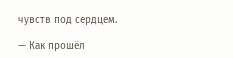чувств под сердцем.

— Как прошёл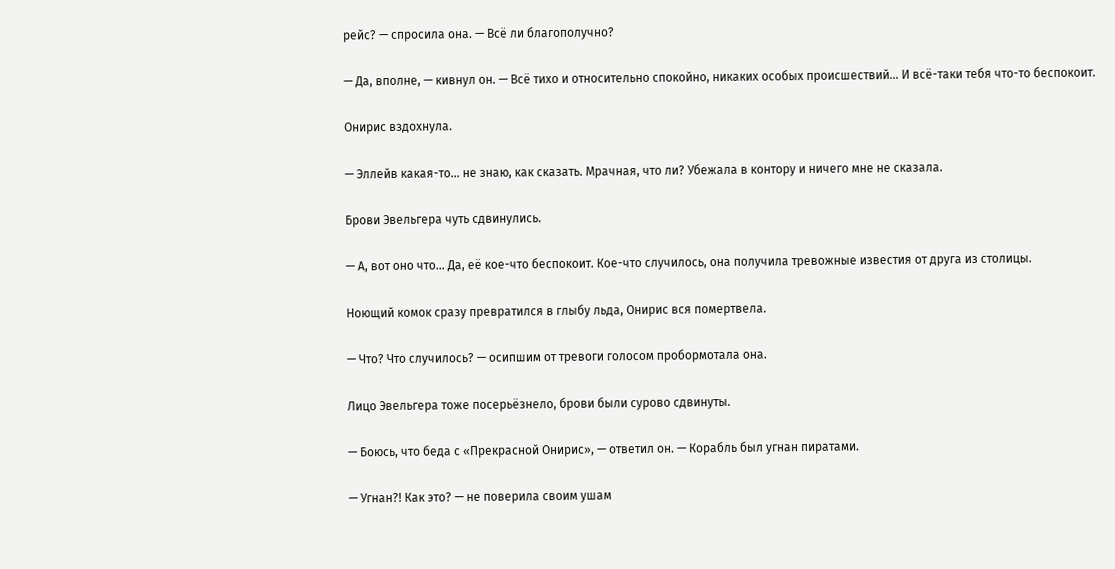рейс? — спросила она. — Всё ли благополучно?

— Да, вполне, — кивнул он. — Всё тихо и относительно спокойно, никаких особых происшествий... И всё-таки тебя что-то беспокоит.

Онирис вздохнула.

— Эллейв какая-то... не знаю, как сказать. Мрачная, что ли? Убежала в контору и ничего мне не сказала.

Брови Эвельгера чуть сдвинулись.

— А, вот оно что... Да, её кое-что беспокоит. Кое-что случилось, она получила тревожные известия от друга из столицы.

Ноющий комок сразу превратился в глыбу льда, Онирис вся помертвела.

— Что? Что случилось? — осипшим от тревоги голосом пробормотала она.

Лицо Эвельгера тоже посерьёзнело, брови были сурово сдвинуты.

— Боюсь, что беда с «Прекрасной Онирис», — ответил он. — Корабль был угнан пиратами.

— Угнан?! Как это? — не поверила своим ушам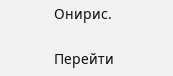Онирис.

Перейти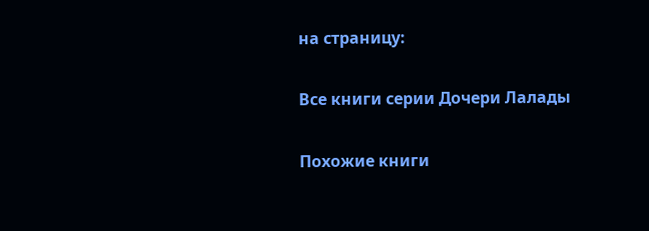на страницу:

Все книги серии Дочери Лалады

Похожие книги